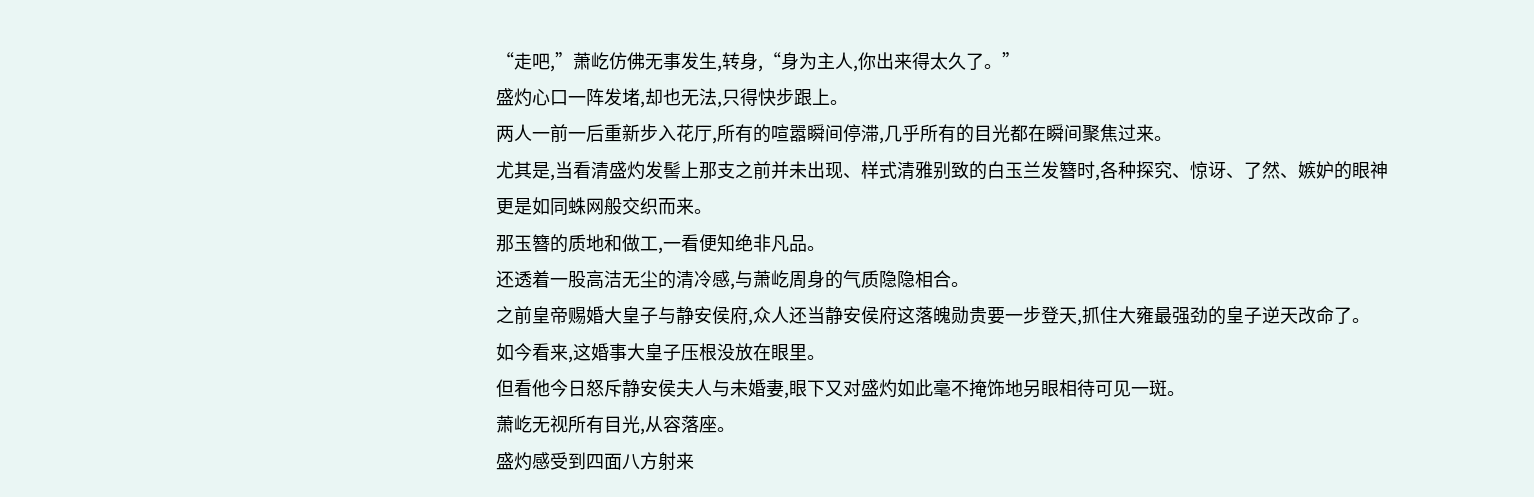“走吧,”萧屹仿佛无事发生,转身,“身为主人,你出来得太久了。”
盛灼心口一阵发堵,却也无法,只得快步跟上。
两人一前一后重新步入花厅,所有的喧嚣瞬间停滞,几乎所有的目光都在瞬间聚焦过来。
尤其是,当看清盛灼发髻上那支之前并未出现、样式清雅别致的白玉兰发簪时,各种探究、惊讶、了然、嫉妒的眼神更是如同蛛网般交织而来。
那玉簪的质地和做工,一看便知绝非凡品。
还透着一股高洁无尘的清冷感,与萧屹周身的气质隐隐相合。
之前皇帝赐婚大皇子与静安侯府,众人还当静安侯府这落魄勋贵要一步登天,抓住大雍最强劲的皇子逆天改命了。
如今看来,这婚事大皇子压根没放在眼里。
但看他今日怒斥静安侯夫人与未婚妻,眼下又对盛灼如此毫不掩饰地另眼相待可见一斑。
萧屹无视所有目光,从容落座。
盛灼感受到四面八方射来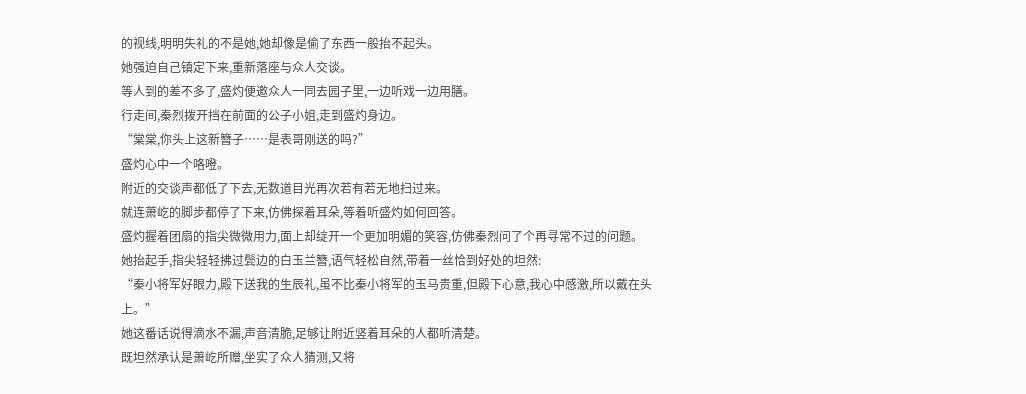的视线,明明失礼的不是她,她却像是偷了东西一般抬不起头。
她强迫自己镇定下来,重新落座与众人交谈。
等人到的差不多了,盛灼便邀众人一同去园子里,一边听戏一边用膳。
行走间,秦烈拨开挡在前面的公子小姐,走到盛灼身边。
“棠棠,你头上这新簪子……是表哥刚送的吗?”
盛灼心中一个咯噔。
附近的交谈声都低了下去,无数道目光再次若有若无地扫过来。
就连萧屹的脚步都停了下来,仿佛探着耳朵,等着听盛灼如何回答。
盛灼握着团扇的指尖微微用力,面上却绽开一个更加明媚的笑容,仿佛秦烈问了个再寻常不过的问题。
她抬起手,指尖轻轻拂过鬓边的白玉兰簪,语气轻松自然,带着一丝恰到好处的坦然:
“秦小将军好眼力,殿下送我的生辰礼,虽不比秦小将军的玉马贵重,但殿下心意,我心中感激,所以戴在头上。”
她这番话说得滴水不漏,声音清脆,足够让附近竖着耳朵的人都听清楚。
既坦然承认是萧屹所赠,坐实了众人猜测,又将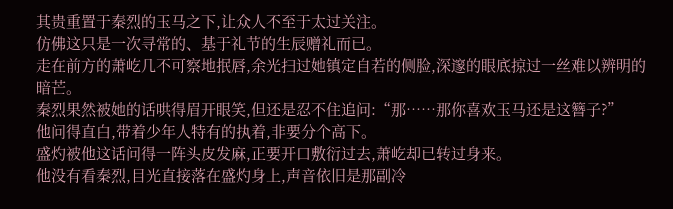其贵重置于秦烈的玉马之下,让众人不至于太过关注。
仿佛这只是一次寻常的、基于礼节的生辰赠礼而已。
走在前方的萧屹几不可察地抿唇,余光扫过她镇定自若的侧脸,深邃的眼底掠过一丝难以辨明的暗芒。
秦烈果然被她的话哄得眉开眼笑,但还是忍不住追问:“那……那你喜欢玉马还是这簪子?”
他问得直白,带着少年人特有的执着,非要分个高下。
盛灼被他这话问得一阵头皮发麻,正要开口敷衍过去,萧屹却已转过身来。
他没有看秦烈,目光直接落在盛灼身上,声音依旧是那副冷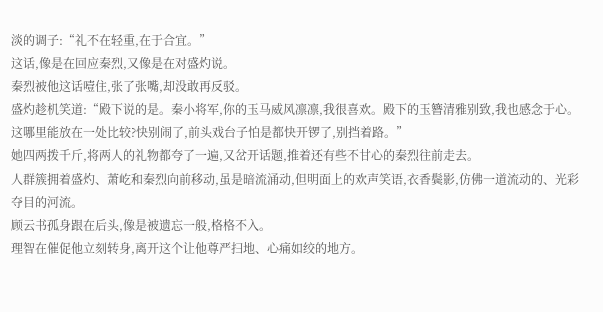淡的调子:“礼不在轻重,在于合宜。”
这话,像是在回应秦烈,又像是在对盛灼说。
秦烈被他这话噎住,张了张嘴,却没敢再反驳。
盛灼趁机笑道:“殿下说的是。秦小将军,你的玉马威风凛凛,我很喜欢。殿下的玉簪清雅别致,我也感念于心。
这哪里能放在一处比较?快别闹了,前头戏台子怕是都快开锣了,别挡着路。”
她四两拨千斤,将两人的礼物都夸了一遍,又岔开话题,推着还有些不甘心的秦烈往前走去。
人群簇拥着盛灼、萧屹和秦烈向前移动,虽是暗流涌动,但明面上的欢声笑语,衣香鬓影,仿佛一道流动的、光彩夺目的河流。
顾云书孤身跟在后头,像是被遗忘一般,格格不入。
理智在催促他立刻转身,离开这个让他尊严扫地、心痛如绞的地方。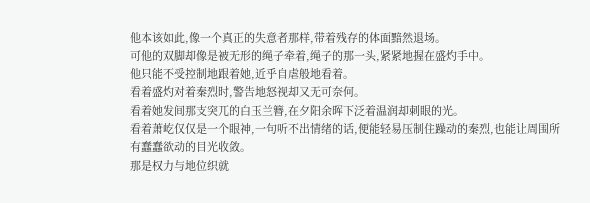他本该如此,像一个真正的失意者那样,带着残存的体面黯然退场。
可他的双脚却像是被无形的绳子牵着,绳子的那一头,紧紧地握在盛灼手中。
他只能不受控制地跟着她,近乎自虐般地看着。
看着盛灼对着秦烈时,警告地怒视却又无可奈何。
看着她发间那支突兀的白玉兰簪,在夕阳余晖下泛着温润却刺眼的光。
看着萧屹仅仅是一个眼神,一句听不出情绪的话,便能轻易压制住躁动的秦烈,也能让周围所有蠢蠢欲动的目光收敛。
那是权力与地位织就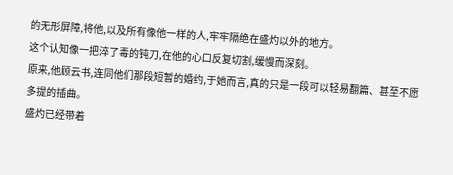的无形屏障,将他,以及所有像他一样的人,牢牢隔绝在盛灼以外的地方。
这个认知像一把淬了毒的钝刀,在他的心口反复切割,缓慢而深刻。
原来,他顾云书,连同他们那段短暂的婚约,于她而言,真的只是一段可以轻易翻篇、甚至不愿多提的插曲。
盛灼已经带着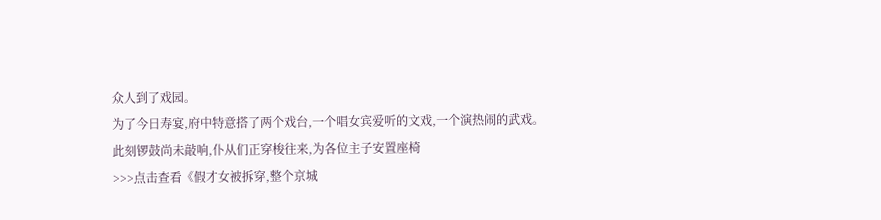众人到了戏园。
为了今日寿宴,府中特意搭了两个戏台,一个唱女宾爱听的文戏,一个演热闹的武戏。
此刻锣鼓尚未敲响,仆从们正穿梭往来,为各位主子安置座椅
>>>点击查看《假才女被拆穿,整个京城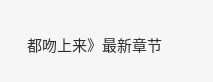都吻上来》最新章节